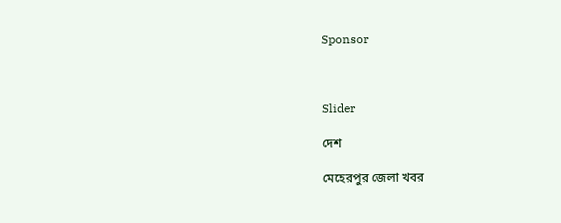Sponsor



Slider

দেশ

মেহেরপুর জেলা খবর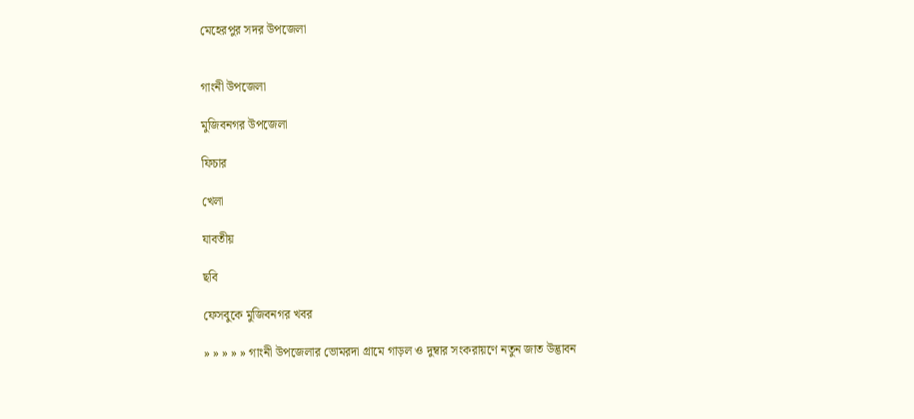মেহেরপুর সদর উপজেলা


গাংনী উপজেলা

মুজিবনগর উপজেলা

ফিচার

খেলা

যাবতীয়

ছবি

ফেসবুকে মুজিবনগর খবর

» » » » » গাংনী উপজেলার ভোমরদা গ্রামে গাড়ল ও দুম্বার সংকরায়ণে নতুন জাত উদ্ভাবন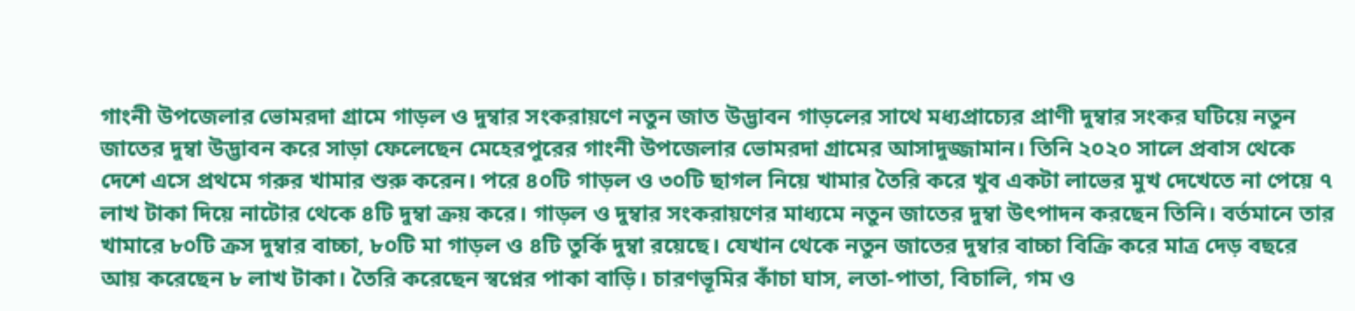গাংনী উপজেলার ভোমরদা গ্রামে গাড়ল ও দুম্বার সংকরায়ণে নতুন জাত উদ্ভাবন গাড়লের সাথে মধ্যপ্রাচ্যের প্রাণী দুম্বার সংকর ঘটিয়ে নতুন জাতের দুম্বা উদ্ভাবন করে সাড়া ফেলেছেন মেহেরপুরের গাংনী উপজেলার ভোমরদা গ্রামের আসাদুজ্জামান। তিনি ২০২০ সালে প্রবাস থেকে দেশে এসে প্রথমে গরুর খামার শুরু করেন। পরে ৪০টি গাড়ল ও ৩০টি ছাগল নিয়ে খামার তৈরি করে খুব একটা লাভের মুখ দেখেতে না পেয়ে ৭ লাখ টাকা দিয়ে নাটোর থেকে ৪টি দুম্বা ক্রয় করে। গাড়ল ও দুম্বার সংকরায়ণের মাধ্যমে নতুন জাতের দুম্বা উৎপাদন করছেন তিনি। বর্তমানে তার খামারে ৮০টি ক্রস দুম্বার বাচ্চা, ৮০টি মা গাড়ল ও ৪টি তুর্কি দুম্বা রয়েছে। যেখান থেকে নতুন জাতের দুম্বার বাচ্চা বিক্রি করে মাত্র দেড় বছরে আয় করেছেন ৮ লাখ টাকা। তৈরি করেছেন স্বপ্নের পাকা বাড়ি। চারণভূমির কাঁচা ঘাস, লতা-পাতা, বিচালি, গম ও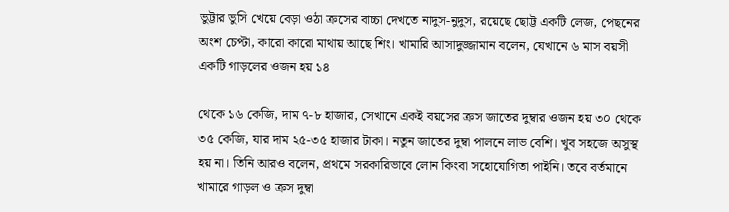ভুট্টার ভুসি খেয়ে বেড়া ওঠা ক্রসের বাচ্চা দেখতে নাদুস-নুদুস, রয়েছে ছোট্ট একটি লেজ, পেছনের অংশ চেপ্টা, কারো কারো মাথায় আছে শিং। খামারি আসাদুজ্জামান বলেন, যেখানে ৬ মাস বয়সী একটি গাড়লের ওজন হয় ১৪

থেকে ১৬ কেজি, দাম ৭-৮ হাজার, সেখানে একই বয়সের ক্রস জাতের দুম্বার ওজন হয় ৩০ থেকে ৩৫ কেজি, যার দাম ২৫-৩৫ হাজার টাকা। নতুন জাতের দুম্বা পালনে লাভ বেশি। খুব সহজে অসুস্থ হয় না। তিনি আরও বলেন, প্রথমে সরকারিভাবে লোন কিংবা সহোযোগিতা পাইনি। তবে বর্তমানে খামারে গাড়ল ও ক্রস দুম্বা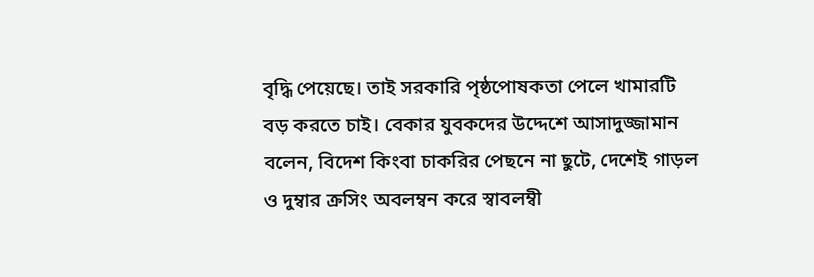বৃদ্ধি পেয়েছে। তাই সরকারি পৃষ্ঠপোষকতা পেলে খামারটি বড় করতে চাই। বেকার যুবকদের উদ্দেশে আসাদুজ্জামান বলেন, বিদেশ কিংবা চাকরির পেছনে না ছুটে, দেশেই গাড়ল ও দুম্বার ক্রসিং অবলম্বন করে স্বাবলম্বী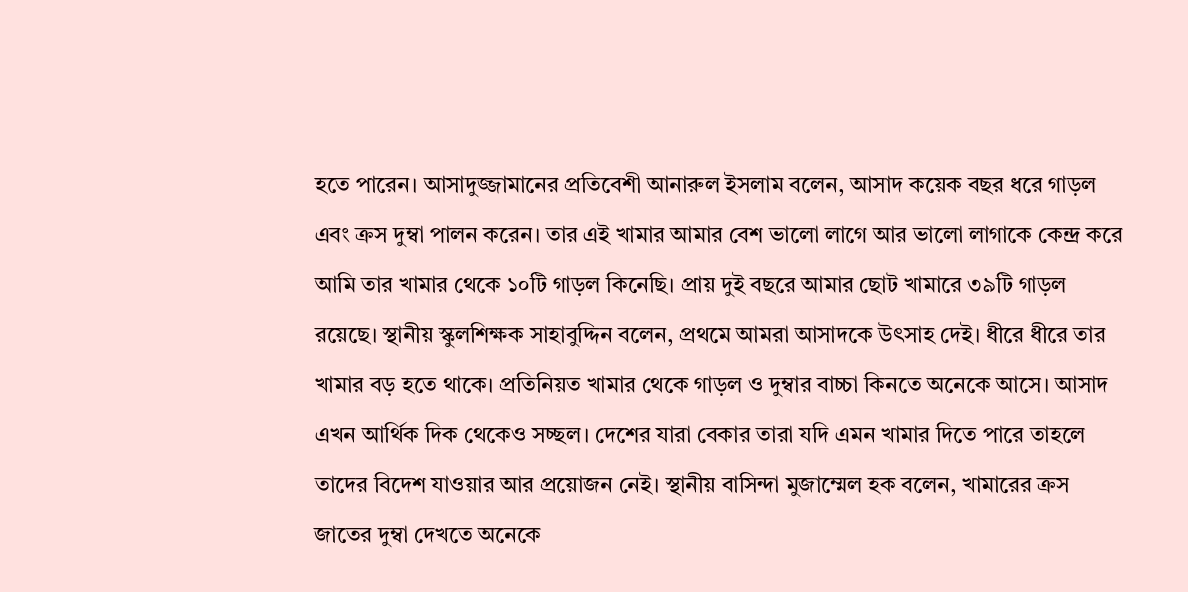হতে পারেন। আসাদুজ্জামানের প্রতিবেশী আনারুল ইসলাম বলেন, আসাদ কয়েক বছর ধরে গাড়ল এবং ক্রস দুম্বা পালন করেন। তার এই খামার আমার বেশ ভালো লাগে আর ভালো লাগাকে কেন্দ্র করে আমি তার খামার থেকে ১০টি গাড়ল কিনেছি। প্রায় দুই বছরে আমার ছোট খামারে ৩৯টি গাড়ল রয়েছে। স্থানীয় স্কুলশিক্ষক সাহাবুদ্দিন বলেন, প্রথমে আমরা আসাদকে উৎসাহ দেই। ধীরে ধীরে তার খামার বড় হতে থাকে। প্রতিনিয়ত খামার থেকে গাড়ল ও দুম্বার বাচ্চা কিনতে অনেকে আসে। আসাদ এখন আর্থিক দিক থেকেও সচ্ছল। দেশের যারা বেকার তারা যদি এমন খামার দিতে পারে তাহলে তাদের বিদেশ যাওয়ার আর প্রয়োজন নেই। স্থানীয় বাসিন্দা মুজাম্মেল হক বলেন, খামারের ক্রস জাতের দুম্বা দেখতে অনেকে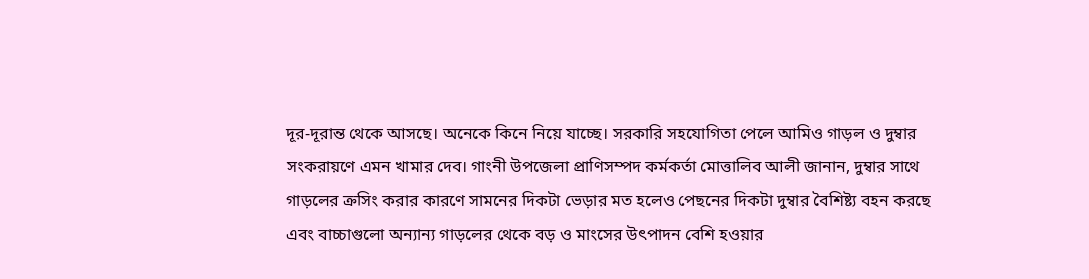দূর-দূরান্ত থেকে আসছে। অনেকে কিনে নিয়ে যাচ্ছে। সরকারি সহযোগিতা পেলে আমিও গাড়ল ও দুম্বার সংকরায়ণে এমন খামার দেব। গাংনী উপজেলা প্রাণিসম্পদ কর্মকর্তা মোত্তালিব আলী জানান, দুম্বার সাথে গাড়লের ক্রসিং করার কারণে সামনের দিকটা ভেড়ার মত হলেও পেছনের দিকটা দুম্বার বৈশিষ্ট্য বহন করছে এবং বাচ্চাগুলো অন্যান্য গাড়লের থেকে বড় ও মাংসের উৎপাদন বেশি হওয়ার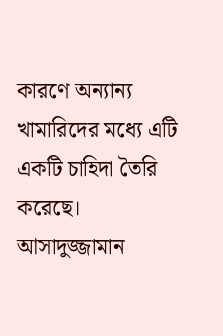কারণে অন্যান্য খামারিদের মধ্যে এটি একটি চাহিদা তৈরি করেছে। আসাদুজ্জামান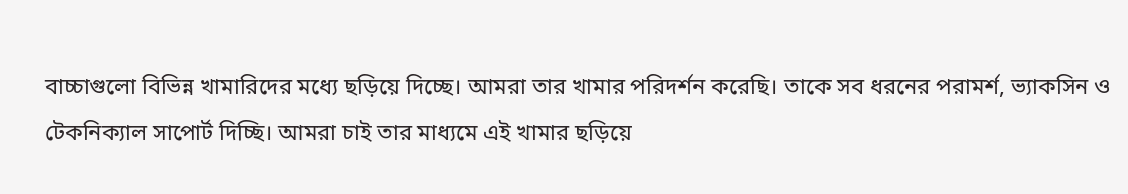বাচ্চাগুলো বিভিন্ন খামারিদের মধ্যে ছড়িয়ে দিচ্ছে। আমরা তার খামার পরিদর্শন করেছি। তাকে সব ধরনের পরামর্শ, ভ্যাকসিন ও টেকনিক্যাল সাপোর্ট দিচ্ছি। আমরা চাই তার মাধ্যমে এই খামার ছড়িয়ে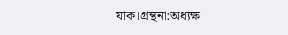যাক।গ্রন্থনা:অধ্যক্ষ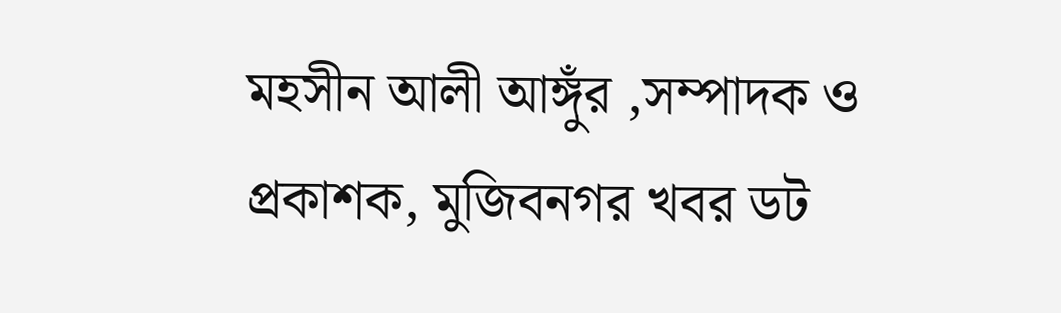মহসীন আলী আঙ্গুঁর ,সম্পাদক ও প্রকাশক, মুজিবনগর খবর ডট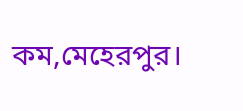কম,মেহেরপুর।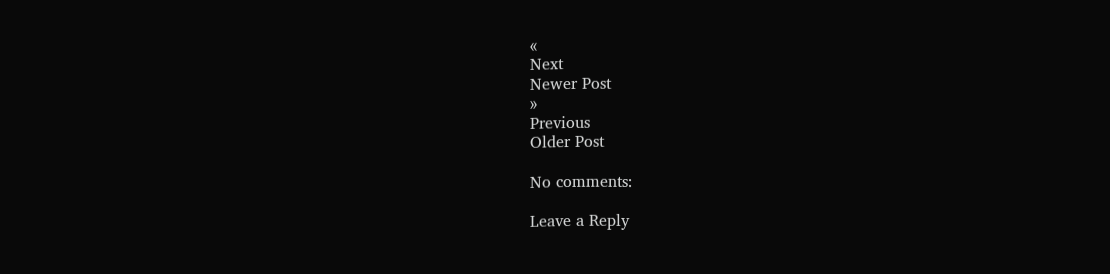«
Next
Newer Post
»
Previous
Older Post

No comments:

Leave a Reply